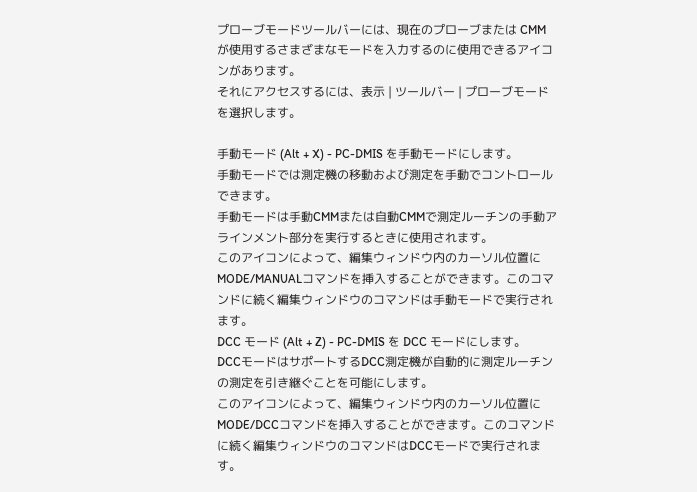プローブモードツールバーには、現在のプローブまたは CMM が使用するさまざまなモードを入力するのに使用できるアイコンがあります。
それにアクセスするには、表示 | ツールバー | プローブモードを選択します。

手動モード (Alt + X) - PC-DMIS を手動モードにします。
手動モードでは測定機の移動および測定を手動でコントロールできます。
手動モードは手動CMMまたは自動CMMで測定ルーチンの手動アラインメント部分を実行するときに使用されます。
このアイコンによって、編集ウィンドウ内のカーソル位置にMODE/MANUALコマンドを挿入することができます。このコマンドに続く編集ウィンドウのコマンドは手動モードで実行されます。
DCC モード (Alt + Z) - PC-DMIS を DCC モードにします。
DCCモードはサポートするDCC測定機が自動的に測定ルーチンの測定を引き継ぐことを可能にします。
このアイコンによって、編集ウィンドウ内のカーソル位置にMODE/DCCコマンドを挿入することができます。このコマンドに続く編集ウィンドウのコマンドはDCCモードで実行されます。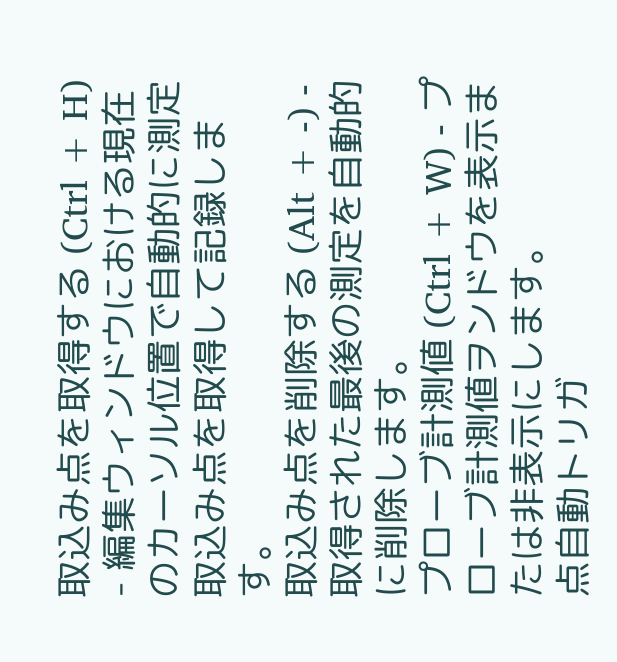取込み点を取得する (Ctrl + H) - 編集ウィンドウにおける現在のカーソル位置で自動的に測定取込み点を取得して記録します。
取込み点を削除する (Alt + -) - 取得された最後の測定を自動的に削除します。
プローブ計測値 (Ctrl + W) - プローブ計測値ヲンドウを表示または非表示にします。
点自動トリガ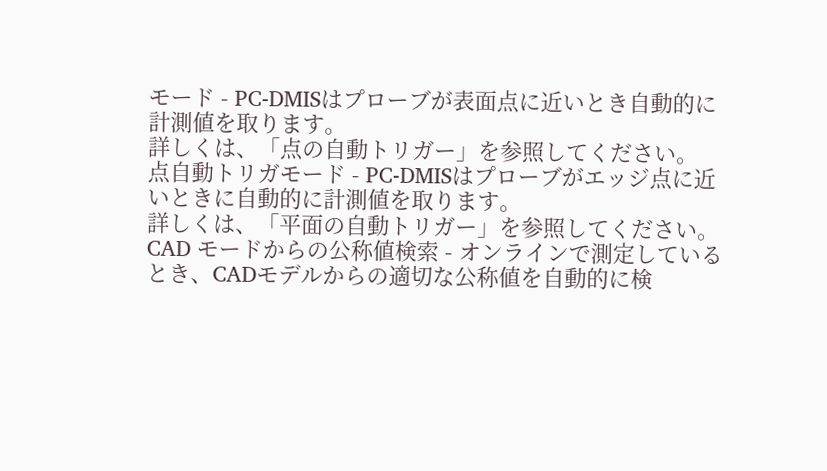モード - PC-DMISはプローブが表面点に近いとき自動的に計測値を取ります。
詳しくは、「点の自動トリガー」を参照してください。
点自動トリガモード - PC-DMISはプローブがエッジ点に近いときに自動的に計測値を取ります。
詳しくは、「平面の自動トリガー」を参照してください。
CAD モードからの公称値検索 - オンラインで測定しているとき、CADモデルからの適切な公称値を自動的に検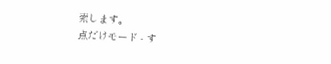索します。
点だけモード - す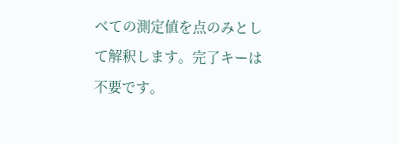べての測定値を点のみとして解釈します。完了キーは不要です。